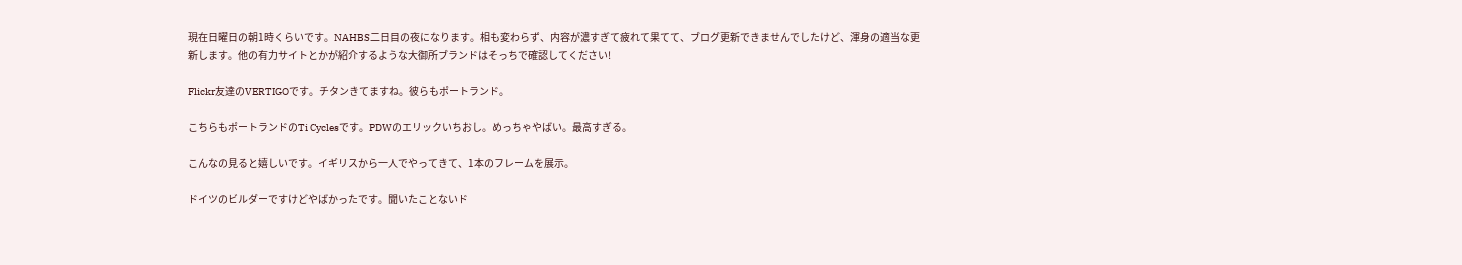現在日曜日の朝1時くらいです。NAHBS二日目の夜になります。相も変わらず、内容が濃すぎて疲れて果てて、ブログ更新できませんでしたけど、渾身の適当な更新します。他の有力サイトとかが紹介するような大御所ブランドはそっちで確認してください!

Flickr友達のVERTIGOです。チタンきてますね。彼らもポートランド。

こちらもポートランドのTi Cyclesです。PDWのエリックいちおし。めっちゃやばい。最高すぎる。

こんなの見ると嬉しいです。イギリスから一人でやってきて、1本のフレームを展示。

ドイツのビルダーですけどやばかったです。聞いたことないド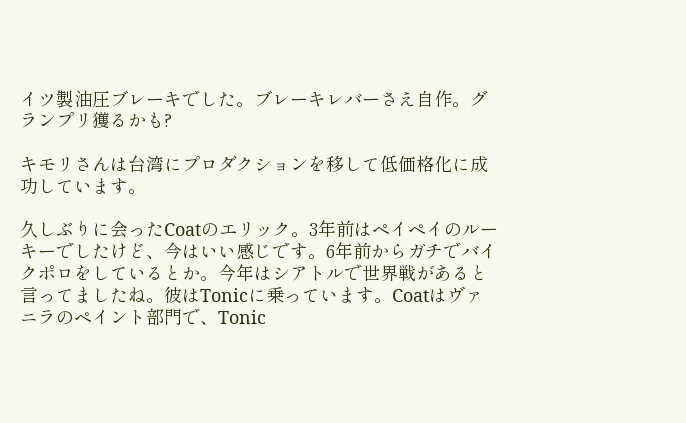イツ製油圧ブレーキでした。ブレーキレバーさえ自作。グランプリ獲るかも?

キモリさんは台湾にプロダクションを移して低価格化に成功しています。

久しぶりに会ったCoatのエリック。3年前はペイペイのルーキーでしたけど、今はいい感じです。6年前からガチでバイクポロをしているとか。今年はシアトルで世界戦があると言ってましたね。彼はTonicに乗っています。Coatはヴァニラのペイント部門で、Tonic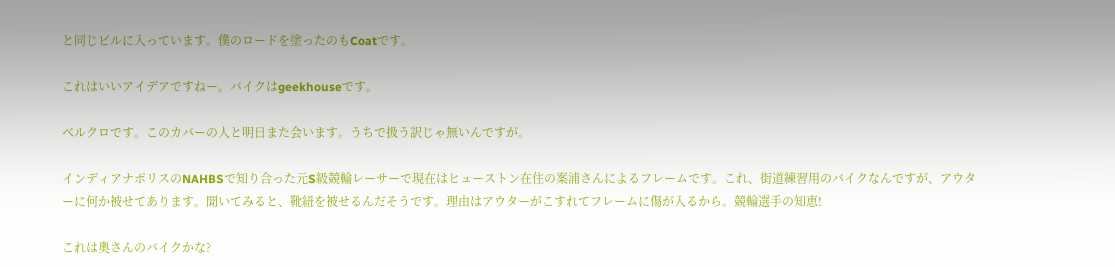と同じビルに入っています。僕のロードを塗ったのもCoatです。

これはいいアイデアですねー。バイクはgeekhouseです。

ベルクロです。このカバーの人と明日また会います。うちで扱う訳じゃ無いんですが。

インディアナポリスのNAHBSで知り合った元S級競輪レーサーで現在はヒューストン在住の案浦さんによるフレームです。これ、街道練習用のバイクなんですが、アウターに何か被せてあります。聞いてみると、靴紐を被せるんだそうです。理由はアウターがこすれてフレームに傷が入るから。競輪選手の知恵!

これは奧さんのバイクかな?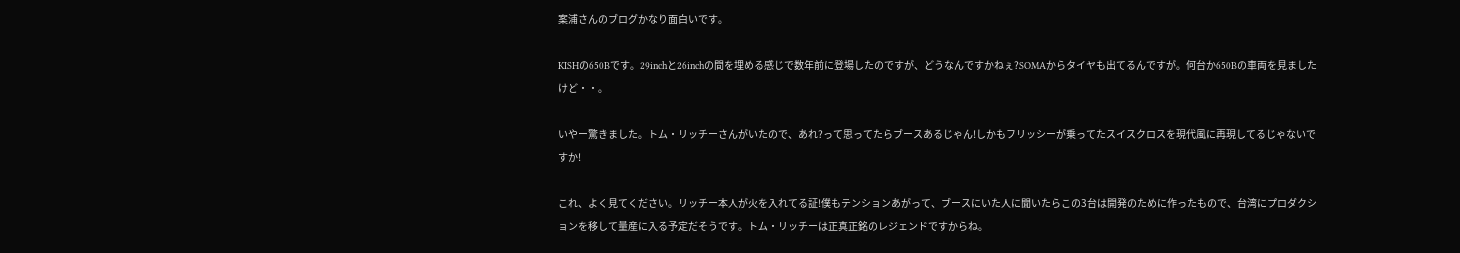案浦さんのブログかなり面白いです。

KISHの650Bです。29inchと26inchの間を埋める感じで数年前に登場したのですが、どうなんですかねぇ?SOMAからタイヤも出てるんですが。何台か650Bの車両を見ましたけど・・。

いやー驚きました。トム・リッチーさんがいたので、あれ?って思ってたらブースあるじゃん!しかもフリッシーが乗ってたスイスクロスを現代風に再現してるじゃないですか!

これ、よく見てください。リッチー本人が火を入れてる証!僕もテンションあがって、ブースにいた人に聞いたらこの3台は開発のために作ったもので、台湾にプロダクションを移して量産に入る予定だそうです。トム・リッチーは正真正銘のレジェンドですからね。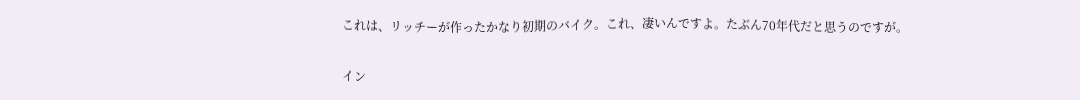これは、リッチーが作ったかなり初期のバイク。これ、凄いんですよ。たぶん70年代だと思うのですが。

イン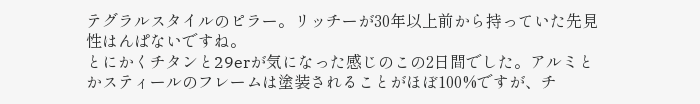テグラルスタイルのピラー。リッチーが30年以上前から持っていた先見性はんぱないですね。
とにかくチタンと29erが気になった感じのこの2日間でした。アルミとかスティールのフレームは塗装されることがほぼ100%ですが、チ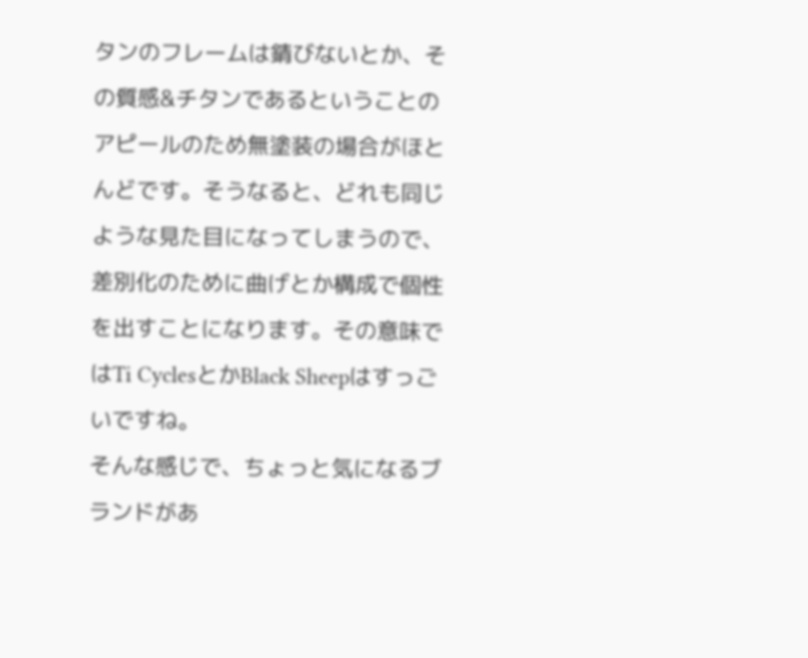タンのフレームは錆びないとか、その質感&チタンであるということのアピールのため無塗装の場合がほとんどです。そうなると、どれも同じような見た目になってしまうので、差別化のために曲げとか構成で個性を出すことになります。その意味ではTi CyclesとかBlack Sheepはすっごいですね。
そんな感じで、ちょっと気になるブランドがあ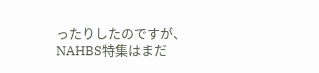ったりしたのですが、NAHBS特集はまだ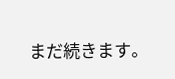まだ続きます。